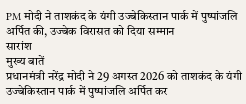PM मोदी ने ताशकंद के यंगी उज्बेकिस्तान पार्क में पुष्पांजलि अर्पित की, उज्बेक विरासत को दिया सम्मान
सारांश
मुख्य बातें
प्रधानमंत्री नरेंद्र मोदी ने 29 अगस्त 2026 को ताशकंद के यंगी उज्बेकिस्तान पार्क में पुष्पांजलि अर्पित कर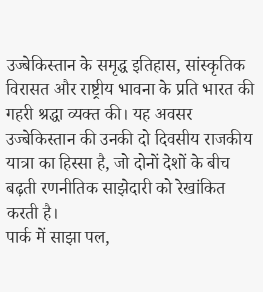उज्बेकिस्तान के समृद्ध इतिहास, सांस्कृतिक विरासत और राष्ट्रीय भावना के प्रति भारत की गहरी श्रद्धा व्यक्त की। यह अवसर उज्बेकिस्तान की उनकी दो दिवसीय राजकीय यात्रा का हिस्सा है, जो दोनों देशों के बीच बढ़ती रणनीतिक साझेदारी को रेखांकित करती है।
पार्क में साझा पल,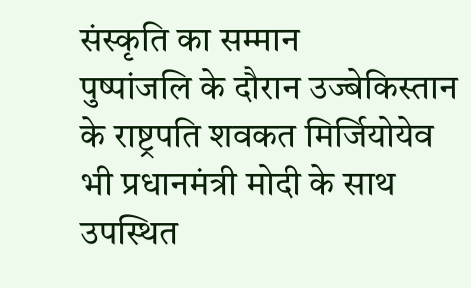संस्कृति का सम्मान
पुष्पांजलि के दौरान उज्बेकिस्तान के राष्ट्रपति शवकत मिर्जियोयेव भी प्रधानमंत्री मोदी के साथ उपस्थित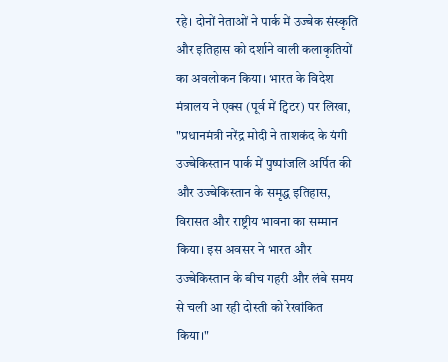रहे। दोनों नेताओं ने पार्क में उज्बेक संस्कृति और इतिहास को दर्शाने वाली कलाकृतियों का अवलोकन किया। भारत के विदेश मंत्रालय ने एक्स (पूर्व में ट्विटर) पर लिखा, "प्रधानमंत्री नरेंद्र मोदी ने ताशकंद के यंगी उज्बेकिस्तान पार्क में पुष्पांजलि अर्पित की और उज्बेकिस्तान के समृद्ध इतिहास, विरासत और राष्ट्रीय भावना का सम्मान किया। इस अवसर ने भारत और उज्बेकिस्तान के बीच गहरी और लंबे समय से चली आ रही दोस्ती को रेखांकित किया।"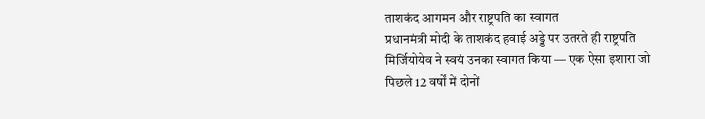ताशकंद आगमन और राष्ट्रपति का स्वागत
प्रधानमंत्री मोदी के ताशकंद हवाई अड्डे पर उतरते ही राष्ट्रपति मिर्जियोयेव ने स्वयं उनका स्वागत किया — एक ऐसा इशारा जो पिछले 12 वर्षों में दोनों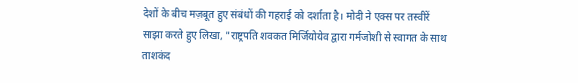देशों के बीच मज़बूत हुए संबंधों की गहराई को दर्शाता है। मोदी ने एक्स पर तस्वीरें साझा करते हुए लिखा, "राष्ट्रपति शवकत मिर्जियोयेव द्वारा गर्मजोशी से स्वागत के साथ ताशकंद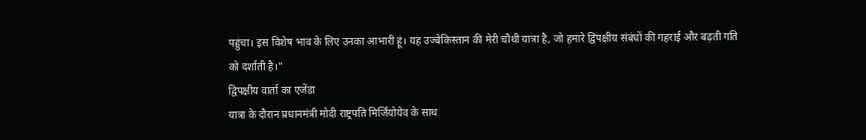पहुंचा। इस विशेष भाव के लिए उनका आभारी हूं। यह उज्बेकिस्तान की मेरी चौथी यात्रा है, जो हमारे द्विपक्षीय संबंधों की गहराई और बढ़ती गति को दर्शाती है।"
द्विपक्षीय वार्ता का एजेंडा
यात्रा के दौरान प्रधानमंत्री मोदी राष्ट्रपति मिर्जियोयेव के साथ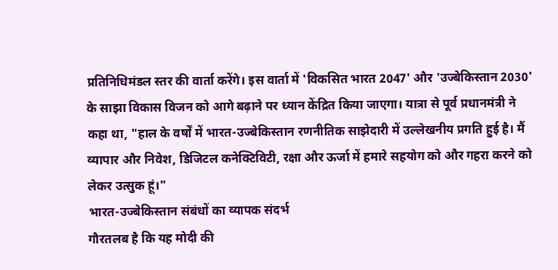प्रतिनिधिमंडल स्तर की वार्ता करेंगे। इस वार्ता में 'विकसित भारत 2047' और 'उज्बेकिस्तान 2030' के साझा विकास विजन को आगे बढ़ाने पर ध्यान केंद्रित किया जाएगा। यात्रा से पूर्व प्रधानमंत्री ने कहा था, "हाल के वर्षों में भारत-उज्बेकिस्तान रणनीतिक साझेदारी में उल्लेखनीय प्रगति हुई है। मैं व्यापार और निवेश, डिजिटल कनेक्टिविटी, रक्षा और ऊर्जा में हमारे सहयोग को और गहरा करने को लेकर उत्सुक हूं।"
भारत-उज्बेकिस्तान संबंधों का व्यापक संदर्भ
गौरतलब है कि यह मोदी की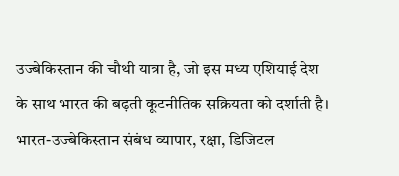उज्बेकिस्तान की चौथी यात्रा है, जो इस मध्य एशियाई देश के साथ भारत की बढ़ती कूटनीतिक सक्रियता को दर्शाती है। भारत-उज्बेकिस्तान संबंध व्यापार, रक्षा, डिजिटल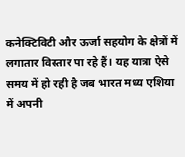कनेक्टिविटी और ऊर्जा सहयोग के क्षेत्रों में लगातार विस्तार पा रहे हैं। यह यात्रा ऐसे समय में हो रही है जब भारत मध्य एशिया में अपनी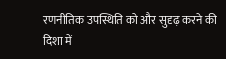रणनीतिक उपस्थिति को और सुदृढ़ करने की दिशा में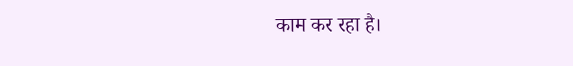काम कर रहा है।